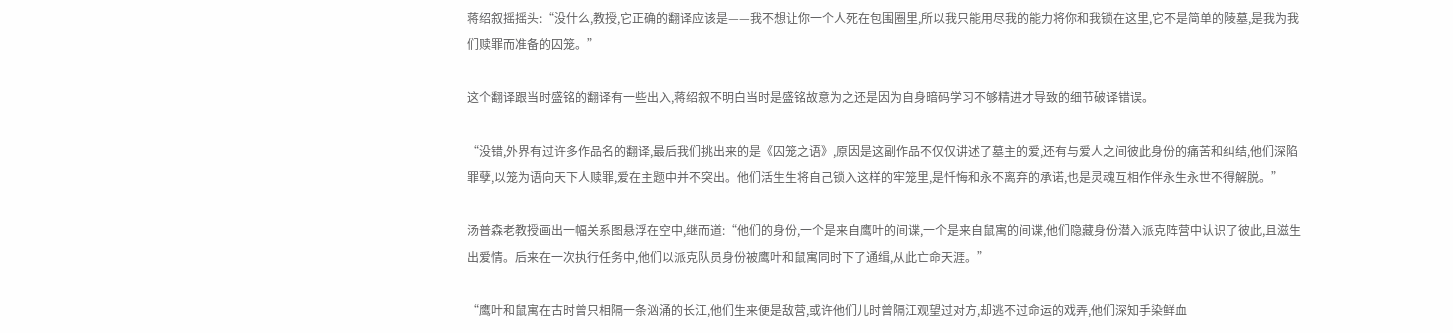蒋绍叙摇摇头:“没什么,教授,它正确的翻译应该是——我不想让你一个人死在包围圈里,所以我只能用尽我的能力将你和我锁在这里,它不是简单的陵墓,是我为我们赎罪而准备的囚笼。”

这个翻译跟当时盛铭的翻译有一些出入,蒋绍叙不明白当时是盛铭故意为之还是因为自身暗码学习不够精进才导致的细节破译错误。

“没错,外界有过许多作品名的翻译,最后我们挑出来的是《囚笼之语》,原因是这副作品不仅仅讲述了墓主的爱,还有与爱人之间彼此身份的痛苦和纠结,他们深陷罪孽,以笼为语向天下人赎罪,爱在主题中并不突出。他们活生生将自己锁入这样的牢笼里,是忏悔和永不离弃的承诺,也是灵魂互相作伴永生永世不得解脱。”

汤普森老教授画出一幅关系图悬浮在空中,继而道:“他们的身份,一个是来自鹰叶的间谍,一个是来自鼠寓的间谍,他们隐藏身份潜入派克阵营中认识了彼此,且滋生出爱情。后来在一次执行任务中,他们以派克队员身份被鹰叶和鼠寓同时下了通缉,从此亡命天涯。”

“鹰叶和鼠寓在古时曾只相隔一条汹涌的长江,他们生来便是敌营,或许他们儿时曾隔江观望过对方,却逃不过命运的戏弄,他们深知手染鲜血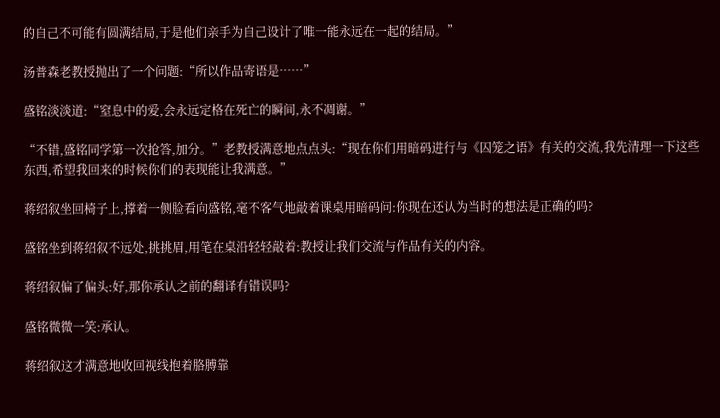的自己不可能有圆满结局,于是他们亲手为自己设计了唯一能永远在一起的结局。”

汤普森老教授抛出了一个问题:“所以作品寄语是……”

盛铭淡淡道:“窒息中的爱,会永远定格在死亡的瞬间,永不凋谢。”

“不错,盛铭同学第一次抢答,加分。”老教授满意地点点头:“现在你们用暗码进行与《囚笼之语》有关的交流,我先清理一下这些东西,希望我回来的时候你们的表现能让我满意。”

蒋绍叙坐回椅子上,撑着一侧脸看向盛铭,毫不客气地敲着课桌用暗码问:你现在还认为当时的想法是正确的吗?

盛铭坐到蒋绍叙不远处,挑挑眉,用笔在桌沿轻轻敲着:教授让我们交流与作品有关的内容。

蒋绍叙偏了偏头:好,那你承认之前的翻译有错误吗?

盛铭微微一笑:承认。

蒋绍叙这才满意地收回视线抱着胳膊靠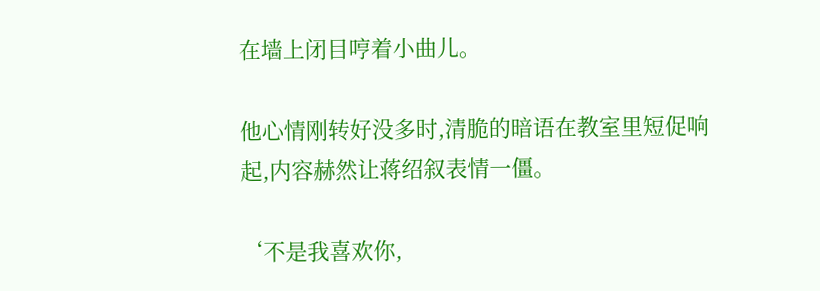在墙上闭目哼着小曲儿。

他心情刚转好没多时,清脆的暗语在教室里短促响起,内容赫然让蒋绍叙表情一僵。

‘不是我喜欢你,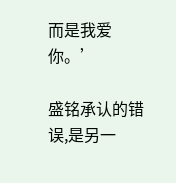而是我爱你。’

盛铭承认的错误,是另一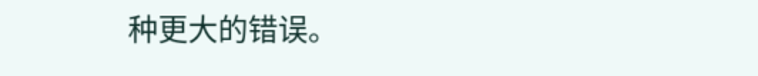种更大的错误。